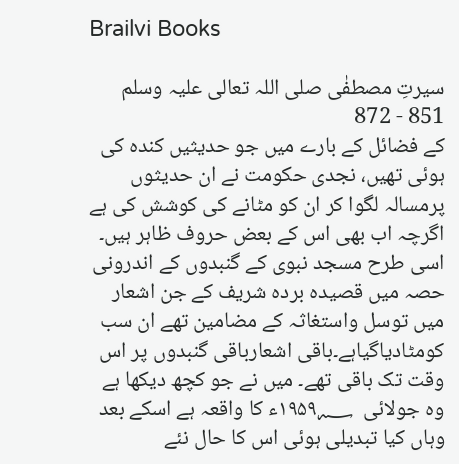Brailvi Books

سیرتِ مصطفٰی صلی اللہ تعالی علیہ وسلم
851 - 872
کے فضائل کے بارے میں جو حدیثیں کندہ کی ہوئی تھیں، نجدی حکومت نے ان حدیثوں پرمسالہ لگوا کر ان کو مٹانے کی کوشش کی ہے اگرچہ اب بھی اس کے بعض حروف ظاہر ہیں۔ اسی طرح مسجد نبوی کے گنبدوں کے اندرونی حصہ میں قصیدہ بردہ شریف کے جن اشعار میں توسل واستغاثہ کے مضامین تھے ان سب کومٹادیاگیاہے۔باقی اشعارباقی گنبدوں پر اس وقت تک باقی تھے۔ میں نے جو کچھ دیکھا ہے وہ جولائی  ۱۹۵۹؁ء کا واقعہ ہے اسکے بعد وہاں کیا تبدیلی ہوئی اس کا حال نئے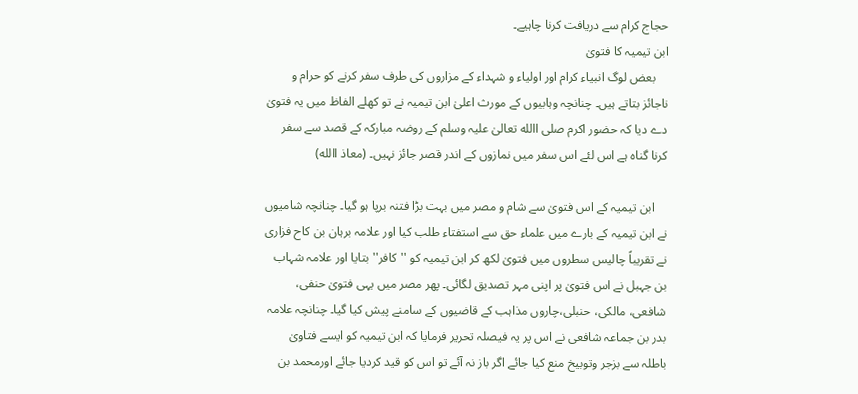حجاج کرام سے دریافت کرنا چاہیے۔
ابن تیمیہ کا فتویٰ
    بعض لوگ انبیاء کرام اور اولیاء و شہداء کے مزاروں کی طرف سفر کرنے کو حرام و ناجائز بتاتے ہیں۔ چنانچہ وہابیوں کے مورث اعلیٰ ابن تیمیہ نے تو کھلے الفاظ میں یہ فتویٰ دے دیا کہ حضور اکرم صلی االله تعالیٰ علیہ وسلم کے روضہ مبارکہ کے قصد سے سفر کرنا گناہ ہے اس لئے اس سفر میں نمازوں کے اندر قصر جائز نہیں۔ (معاذ االله)

    ابن تیمیہ کے اس فتویٰ سے شام و مصر میں بہت بڑا فتنہ برپا ہو گیا۔ چنانچہ شامیوں نے ابن تیمیہ کے بارے میں علماء حق سے استفتاء طلب کیا اور علامہ برہان بن کاح فزاری نے تقریباً چالیس سطروں میں فتویٰ لکھ کر ابن تیمیہ کو ''کافر'' بتایا اور علامہ شہاب بن جہبل نے اس فتویٰ پر اپنی مہر تصدیق لگائی۔ پھر مصر میں یہی فتویٰ حنفی، شافعی، مالکی، حنبلی،چاروں مذاہب کے قاضیوں کے سامنے پیش کیا گیا۔ چنانچہ علامہ بدر بن جماعہ شافعی نے اس پر یہ فیصلہ تحریر فرمایا کہ ابن تیمیہ کو ایسے فتاویٰ باطلہ سے بزجر وتوبیخ منع کیا جائے اگر باز نہ آئے تو اس کو قید کردیا جائے اورمحمد بن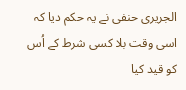الجریری حنفی نے یہ حکم دیا کہ اسی وقت بلا کسی شرط کے اُس کو قید کیا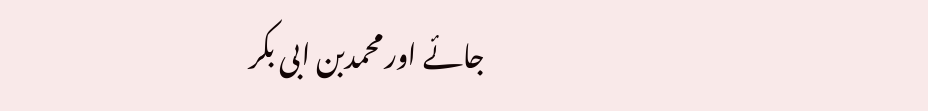جائے اور محمدبن ابی بکر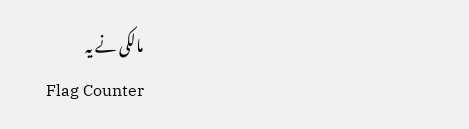مالکی نے یہ
Flag Counter